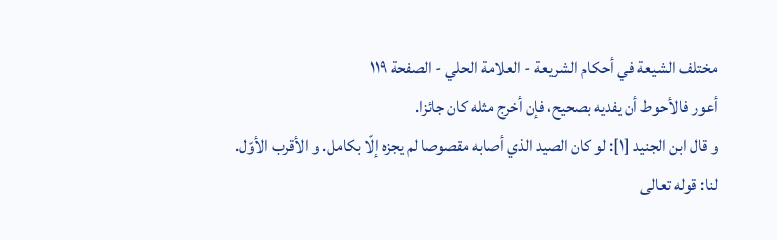مختلف الشيعة في أحكام الشريعة - العلامة الحلي - الصفحة ١١٩
أعور فالأحوط أن يفديه بصحيح، فإن أخرج مثله كان جائزا.
و قال ابن الجنيد [١]: لو كان الصيد الذي أصابه مقصوصا لم يجزه إلّا بكامل. و الأقرب الأوّل.
لنا: قوله تعالى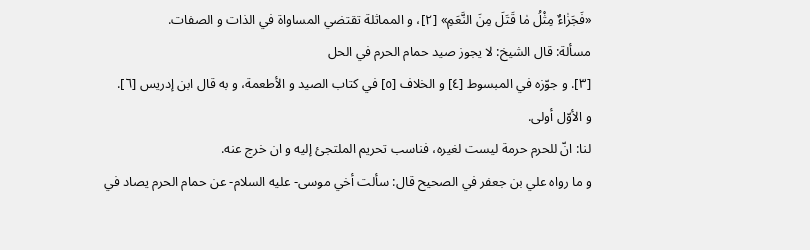«فَجَزٰاءٌ مِثْلُ مٰا قَتَلَ مِنَ النَّعَمِ» [٢]، و المماثلة تقتضي المساواة في الذات و الصفات.
مسألة: قال الشيخ: لا يجوز صيد حمام الحرم في الحل
[٣]. و جوّزه في المبسوط [٤] و الخلاف [٥] في كتاب الصيد و الأطعمة، و به قال ابن إدريس [٦].
و الأوّل أولى.
لنا: انّ للحرم حرمة ليست لغيره، فناسب تحريم الملتجئ إليه و ان خرج عنه.
و ما رواه علي بن جعفر في الصحيح قال: سألت أخي موسى- عليه السلام- عن حمام الحرم يصاد في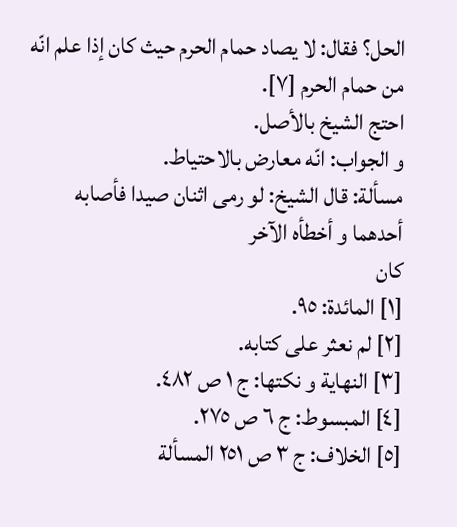الحل؟ فقال: لا يصاد حمام الحرم حيث كان إذا علم انّه من حمام الحرم [٧].
احتج الشيخ بالأصل.
و الجواب: انّه معارض بالاحتياط.
مسألة: قال الشيخ: لو رمى اثنان صيدا فأصابه أحدهما و أخطأه الآخر
كان
[١] المائدة: ٩٥.
[٢] لم نعثر على كتابه.
[٣] النهاية و نكتها: ج ١ ص ٤٨٢.
[٤] المبسوط: ج ٦ ص ٢٧٥.
[٥] الخلاف: ج ٣ ص ٢٥١ المسألة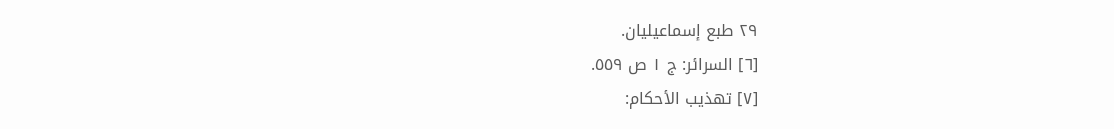٢٩ طبع إسماعيليان.
[٦] السرائر: ج ١ ص ٥٥٩.
[٧] تهذيب الأحكام: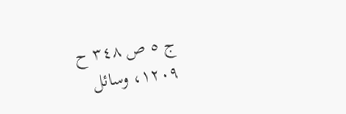ج ٥ ص ٣٤٨ ح ١٢٠٩، وسائل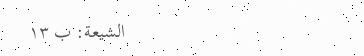الشيعة: ب ١٣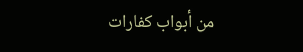من أبواب كفارات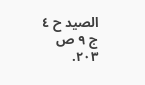الصيد ح ٤ ج ٩ ص ٢٠٣.